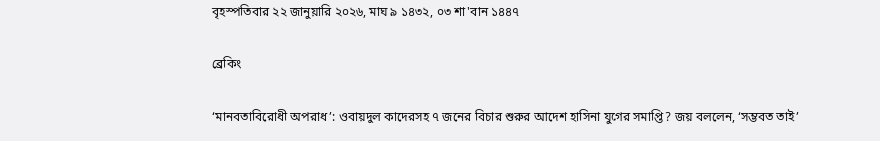বৃহস্পতিবার ২২ জানুয়ারি ২০২৬, মাঘ ৯ ১৪৩২, ০৩ শা'বান ১৪৪৭

ব্রেকিং

‘মানবতাবিরোধী অপরাধ’: ওবায়দুল কাদেরসহ ৭ জনের বিচার শুরুর আদেশ হাসিনা যুগের সমাপ্তি? জয় বললেন, ‘সম্ভবত তাই’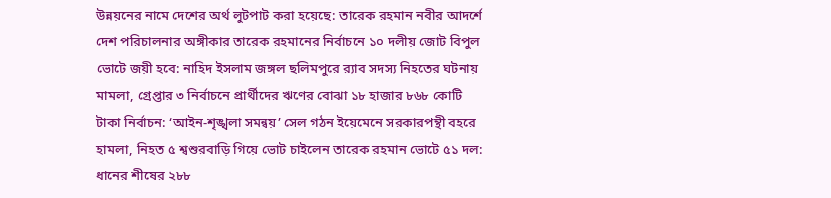উন্নয়নের নামে দেশের অর্থ লুটপাট করা হয়েছে: তারেক রহমান নবীর আদর্শে দেশ পরিচালনার অঙ্গীকার তারেক রহমানের নির্বাচনে ১০ দলীয় জোট বিপুল ভোটে জয়ী হবে: নাহিদ ইসলাম জঙ্গল ছলিমপুরে র‌্যাব সদস্য নিহতের ঘটনায় মামলা, গ্রেপ্তার ৩ নির্বাচনে প্রার্থীদের ঋণের বোঝা ১৮ হাজার ৮৬৮ কোটি টাকা নির্বাচন: ‘আইন-শৃঙ্খলা সমন্বয়’ সেল গঠন ইয়েমেনে সরকারপন্থী বহরে হামলা, নিহত ৫ শ্বশুরবাড়ি গিয়ে ভোট চাইলেন তারেক রহমান ভোটে ৫১ দল: ধানের শীষের ২৮৮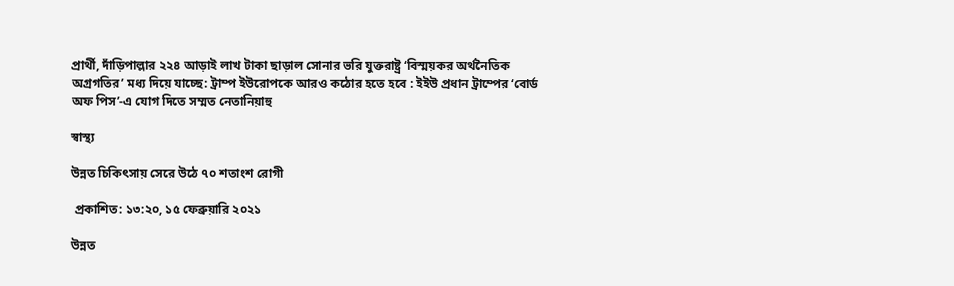প্রার্থী, দাঁড়িপাল্লার ২২৪ আড়াই লাখ টাকা ছাড়াল সোনার ভরি যুক্তরাষ্ট্র ‘বিস্ময়কর অর্থনৈতিক অগ্রগতির’ মধ্য দিয়ে যাচ্ছে: ট্রাম্প ইউরোপকে আরও কঠোর হতে হবে : ইইউ প্রধান ট্রাম্পের ‘বোর্ড অফ পিস’-এ যোগ দিতে সম্মত নেতানিয়াহু

স্বাস্থ্য

উন্নত চিকিৎসায় সেরে উঠে ৭০ শতাংশ রোগী

 প্রকাশিত: ১৩:২০, ১৫ ফেব্রুয়ারি ২০২১

উন্নত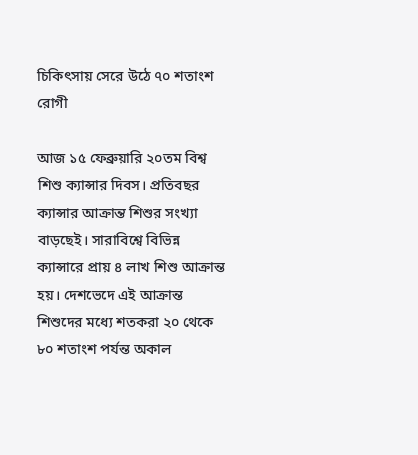চিকিৎসায় সেরে উঠে ৭০ শতাংশ রোগী

আজ ১৫ ফেব্রুয়ারি ২০তম বিশ্ব শিশু ক্যান্সার দিবস। প্রতিবছর ক্যান্সার আক্রান্ত শিশুর সংখ্যা বাড়ছেই। সারাবিশ্বে বিভিন্ন ক্যান্সারে প্রায় ৪ লাখ শিশু আক্রান্ত হয়। দেশভেদে এই আক্রান্ত শিশুদের মধ্যে শতকরা ২০ থেকে ৮০ শতাংশ পর্যন্ত অকাল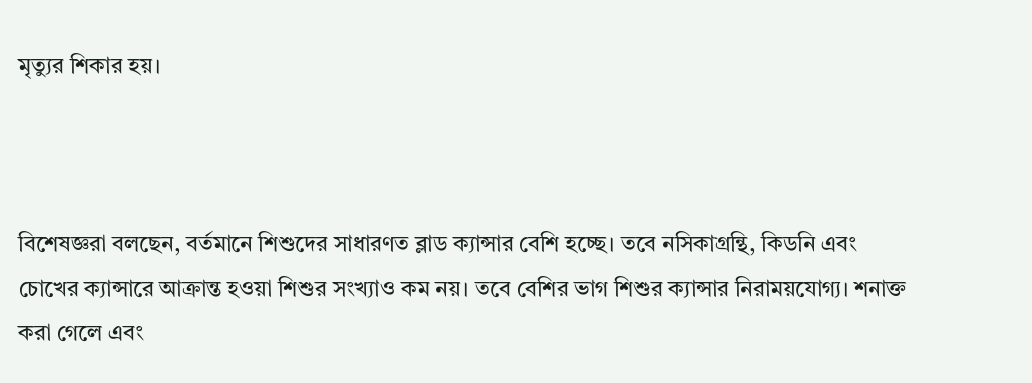মৃত্যুর শিকার হয়।



বিশেষজ্ঞরা বলছেন, বর্তমানে শিশুদের সাধারণত ব্লাড ক্যান্সার বেশি হচ্ছে। তবে নসিকাগ্রন্থি, কিডনি এবং চোখের ক্যান্সারে আক্রান্ত হওয়া শিশুর সংখ্যাও কম নয়। তবে বেশির ভাগ শিশুর ক্যান্সার নিরাময়যোগ্য। শনাক্ত করা গেলে এবং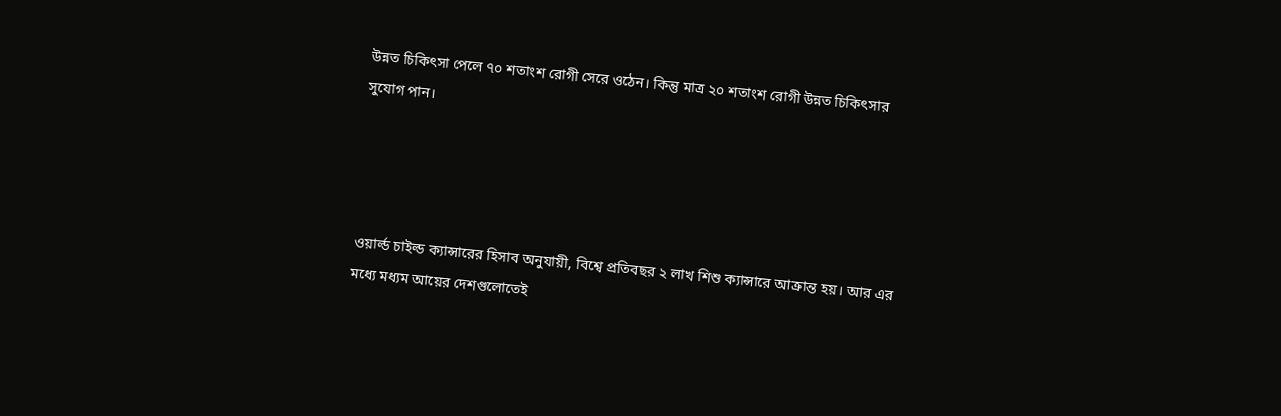উন্নত চিকিৎসা পেলে ৭০ শতাংশ রোগী সেরে ওঠেন। কিন্তু মাত্র ২০ শতাংশ রোগী উন্নত চিকিৎসার সুযোগ পান।




ওয়ার্ল্ড চাইল্ড ক্যান্সারের হিসাব অনুযায়ী, বিশ্বে প্রতিবছর ২ লাখ শিশু ক্যান্সারে আক্রান্ত হয়। আর এর মধ্যে মধ্যম আয়ের দেশগুলোতেই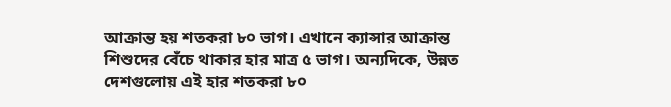আক্রান্ত হয় শতকরা ৮০ ভাগ। এখানে ক্যান্সার আক্রান্ত শিশুদের বেঁচে থাকার হার মাত্র ৫ ভাগ। অন্যদিকে, উন্নত দেশগুলোয় এই হার শতকরা ৮০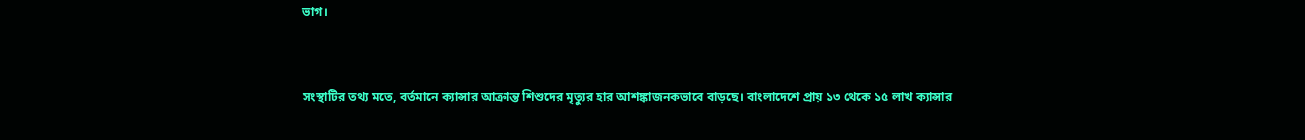ভাগ।


সংস্থাটির তথ্য মতে, বর্তমানে ক্যান্সার আক্রান্ত শিশুদের মৃত্যুর হার আশঙ্কাজনকভাবে বাড়ছে। বাংলাদেশে প্রায় ১৩ থেকে ১৫ লাখ ক্যান্সার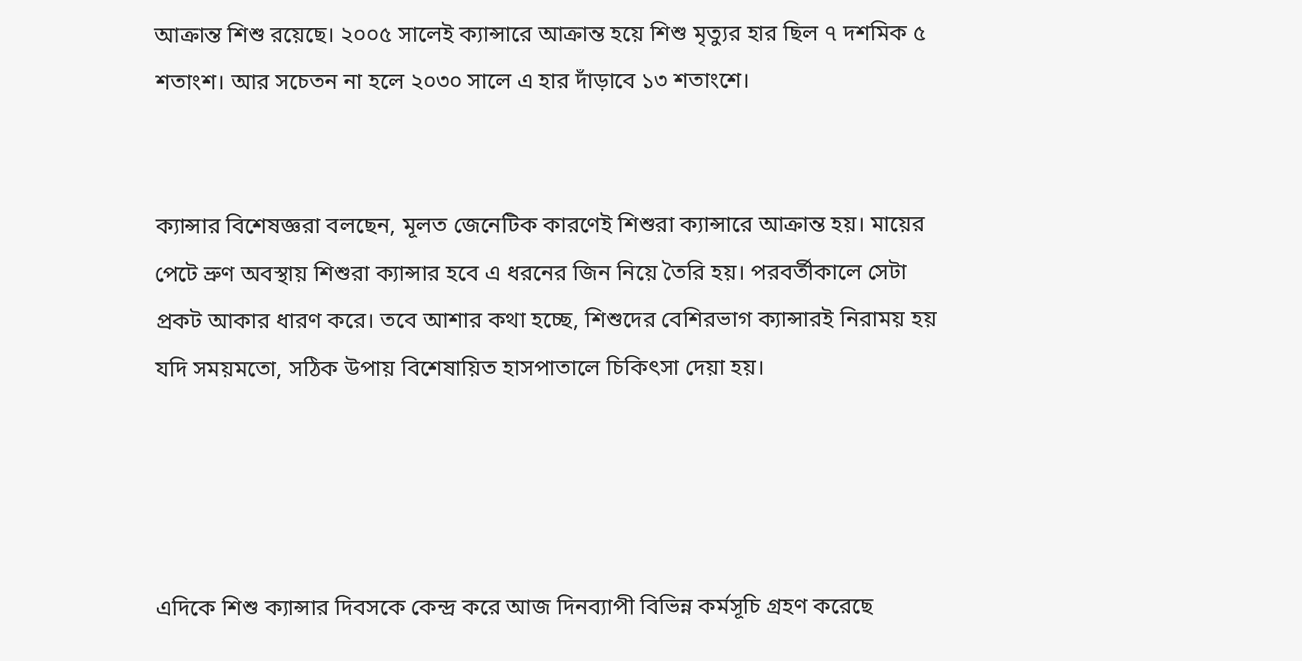আক্রান্ত শিশু রয়েছে। ২০০৫ সালেই ক্যান্সারে আক্রান্ত হয়ে শিশু মৃত্যুর হার ছিল ৭ দশমিক ৫ শতাংশ। আর সচেতন না হলে ২০৩০ সালে এ হার দাঁড়াবে ১৩ শতাংশে।


ক্যান্সার বিশেষজ্ঞরা বলছেন, মূলত জেনেটিক কারণেই শিশুরা ক্যান্সারে আক্রান্ত হয়। মায়ের পেটে ভ্রুণ অবস্থায় শিশুরা ক্যান্সার হবে এ ধরনের জিন নিয়ে তৈরি হয়। পরবর্তীকালে সেটা প্রকট আকার ধারণ করে। তবে আশার কথা হচ্ছে, শিশুদের বেশিরভাগ ক্যান্সারই নিরাময় হয় যদি সময়মতো, সঠিক উপায় বিশেষায়িত হাসপাতালে চিকিৎসা দেয়া হয়।




এদিকে শিশু ক্যান্সার দিবসকে কেন্দ্র করে আজ দিনব্যাপী বিভিন্ন কর্মসূচি গ্রহণ করেছে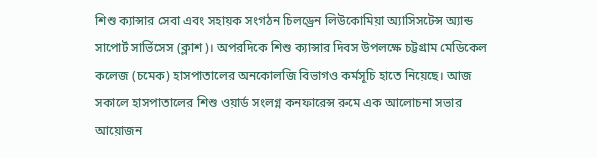শিশু ক্যান্সার সেবা এবং সহায়ক সংগঠন চিলড্রেন লিউকোমিয়া অ্যাসিসটেন্স অ্যান্ড সাপোর্ট সার্ভিসেস (ক্লাশ)। অপরদিকে শিশু ক্যান্সার দিবস উপলক্ষে চট্টগ্রাম মেডিকেল কলেজ (চমেক) হাসপাতালের অনকোলজি বিভাগও কর্মসূচি হাতে নিয়েছে। আজ সকালে হাসপাতালের শিশু ওয়ার্ড সংলগ্ন কনফারেন্স রুমে এক আলোচনা সভার আয়োজন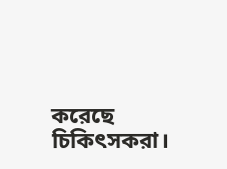করেছে চিকিৎসকরা।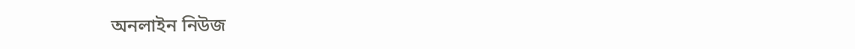অনলাইন নিউজ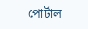পোর্টাল